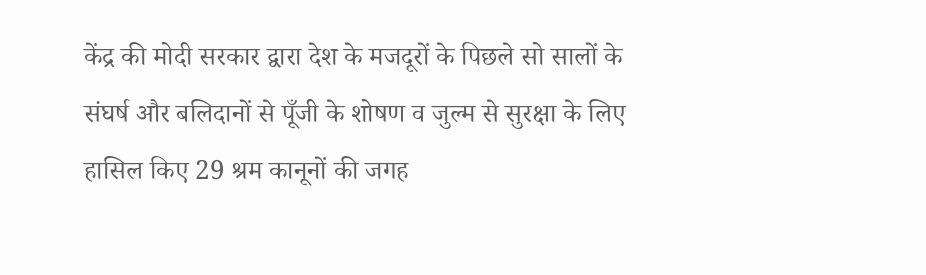केंद्र की मोदी सरकार द्वारा देश के मजदूरों के पिछले सो सालों के संघर्ष और बलिदानों से पूँजी के शोषण व जुल्म से सुरक्षा के लिए हासिल किए 29 श्रम कानूनों की जगह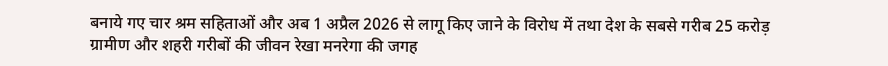बनाये गए चार श्रम सहिताओं और अब 1 अप्रैल 2026 से लागू किए जाने के विरोध में तथा देश के सबसे गरीब 25 करोड़ ग्रामीण और शहरी गरीबों की जीवन रेखा मनरेगा की जगह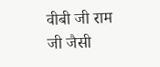वीबी जी राम जी जैसी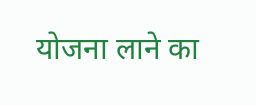योजना लाने का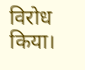विरोध किया।